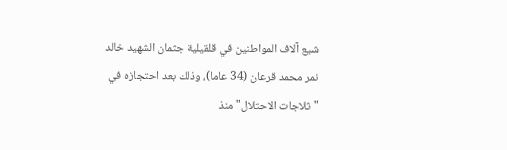شيع آلاف المواطنين في قلقيلية جثمان الشهيد خالد نمر محمد قرعان (34 عاما)، وذلك بعد احتجازه في "ثلاجات الاحتلال" منذ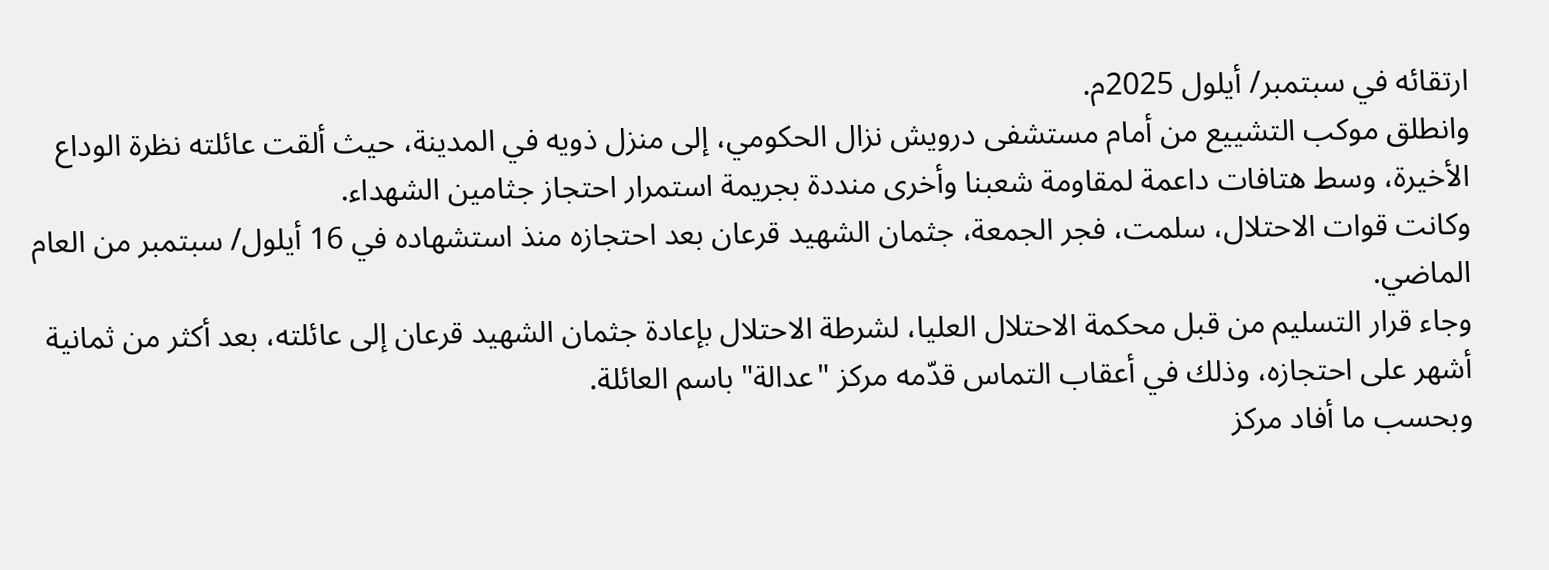ارتقائه في سبتمبر/ أيلول 2025م.
وانطلق موكب التشييع من أمام مستشفى درويش نزال الحكومي، إلى منزل ذويه في المدينة، حيث ألقت عائلته نظرة الوداع الأخيرة، وسط هتافات داعمة لمقاومة شعبنا وأخرى منددة بجريمة استمرار احتجاز جثامين الشهداء.
وكانت قوات الاحتلال، سلمت، فجر الجمعة، جثمان الشهيد قرعان بعد احتجازه منذ استشهاده في 16 أيلول/ سبتمبر من العام الماضي.
وجاء قرار التسليم من قبل محكمة الاحتلال العليا، لشرطة الاحتلال بإعادة جثمان الشهيد قرعان إلى عائلته، بعد أكثر من ثمانية أشهر على احتجازه، وذلك في أعقاب التماس قدّمه مركز "عدالة" باسم العائلة.
وبحسب ما أفاد مركز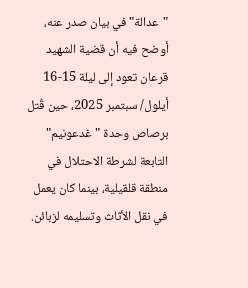"عدالة" في بيان صدر عنه، أوضح فيه أن قضية الشهيد قرعان تعود إلى ليلة 15-16 أيلول/ سبتمبر 2025، حين قُتل برصاص وحدة "غدعونيم" التابعة لشرطة الاحتلال في منطقة قلقيلية، بينما كان يعمل في نقل الأثاث وتسليمه لزبائن.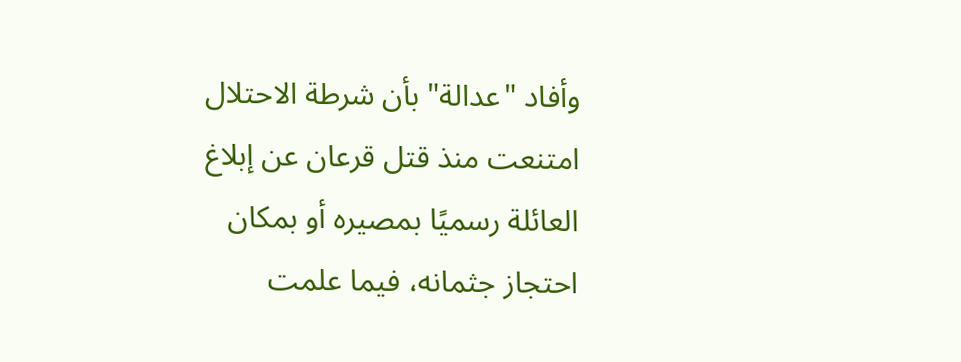وأفاد "عدالة" بأن شرطة الاحتلال امتنعت منذ قتل قرعان عن إبلاغ العائلة رسميًا بمصيره أو بمكان احتجاز جثمانه، فيما علمت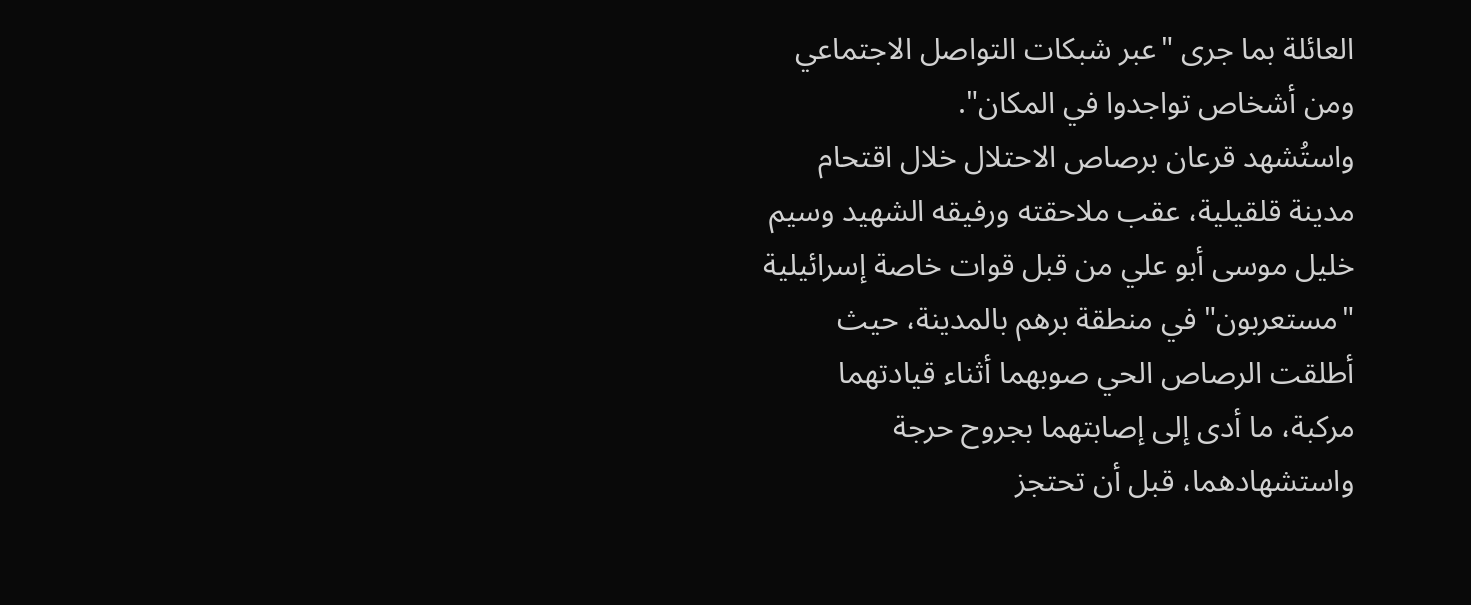العائلة بما جرى "عبر شبكات التواصل الاجتماعي ومن أشخاص تواجدوا في المكان".
واستُشهد قرعان برصاص الاحتلال خلال اقتحام مدينة قلقيلية، عقب ملاحقته ورفيقه الشهيد وسيم خليل موسى أبو علي من قبل قوات خاصة إسرائيلية "مستعربون" في منطقة برهم بالمدينة، حيث أطلقت الرصاص الحي صوبهما أثناء قيادتهما مركبة، ما أدى إلى إصابتهما بجروح حرجة واستشهادهما، قبل أن تحتجز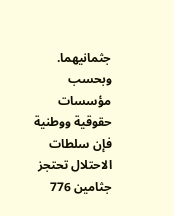جثمانيهما.
وبحسب مؤسسات حقوقية ووطنية فإن سلطات الاحتلال تحتجز جثامين 776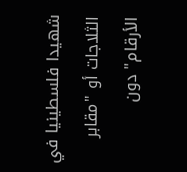شهيدا فلسطينيا في الثلاجات أو "مقابر الأرقام" دون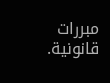مبررات قانونية.